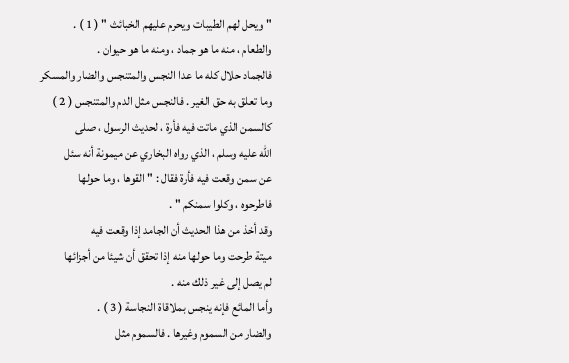" ويحل لهم الطيبات ويحرم عليهم الخبائث " ( 1 ) .
والطعام ، منه ما هو جماد ، ومنه ما هو حيوان .
فالجماد حلال كله ما عدا النجس والمتنجس والضار والمسكر
وما تعلق به حق الغير . فالنجس مثل الدم والمتنجس ( 2 )
كالسمن الذي ماتت فيه فأرة ، لحديث الرسول ، صلى
الله عليه وسلم ، الذي رواه البخاري عن ميمونة أنه سئل
عن سمن وقعت فيه فأرة فقال : " القوها ، وما حولها
فاطرحوه ، وكلوا سمنكم " .
وقد أخذ من هذا الحديث أن الجامد إذا وقعت فيه
ميتة طرحت وما حولها منه إذا تحقق أن شيئا من أجزائها
لم يصل إلى غير ذلك منه .
وأما المائع فإنه ينجس بملاقاة النجاسة ( 3 ) .
والضار من السموم وغيرها . فالسموم مثل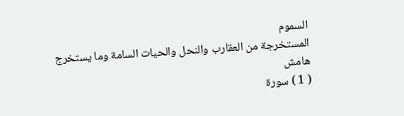السموم
المستخرجة من العقارب والنحل والحيات السامة وما يستخرج
هامش
( 1 ) سورة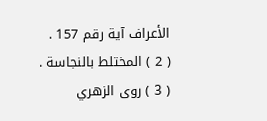الأعراف آية رقم 157 .
( 2 ) المختلط بالنجاسة .
( 3 ) روى الزهري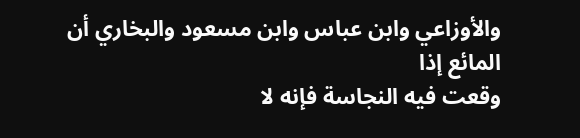والأوزاعي وابن عباس وابن مسعود والبخاري أن المائع إذا
وقعت فيه النجاسة فإنه لا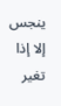ينجس إلا إذا تغير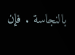بالنجاسة . فإن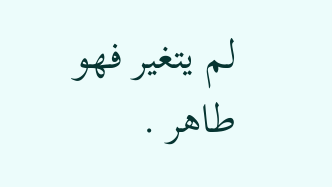لم يتغير فهو
طاهر .